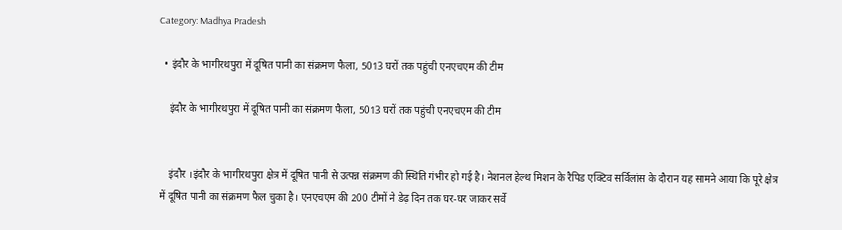Category: Madhya Pradesh

  • इंदौर के भागीरथपुरा में दूषित पानी का संक्रमण फैला, 5013 घरों तक पहुंची एनएचएम की टीम

    इंदौर के भागीरथपुरा में दूषित पानी का संक्रमण फैला, 5013 घरों तक पहुंची एनएचएम की टीम


    इंदौर ।इंदौर के भागीरथपुरा क्षेत्र में दूषित पानी से उत्पन्न संक्रमण की स्थिति गंभीर हो गई है। नेशनल हेल्थ मिशन के रैपिड एक्टिव सर्विलांस के दौरान यह सामने आया कि पूरे क्षेत्र में दूषित पानी का संक्रमण फैल चुका है। एनएचएम की 200 टीमों ने डेढ़ दिन तक घर-घर जाकर सर्वे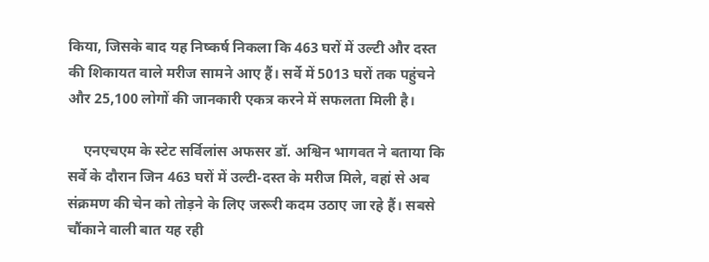किया, जिसके बाद यह निष्कर्ष निकला कि 463 घरों में उल्टी और दस्त की शिकायत वाले मरीज सामने आए हैं। सर्वे में 5013 घरों तक पहुंचने और 25,100 लोगों की जानकारी एकत्र करने में सफलता मिली है।

    एनएचएम के स्टेट सर्विलांस अफसर डॉ. अश्विन भागवत ने बताया कि सर्वे के दौरान जिन 463 घरों में उल्टी-दस्त के मरीज मिले, वहां से अब संक्रमण की चेन को तोड़ने के लिए जरूरी कदम उठाए जा रहे हैं। सबसे चौंकाने वाली बात यह रही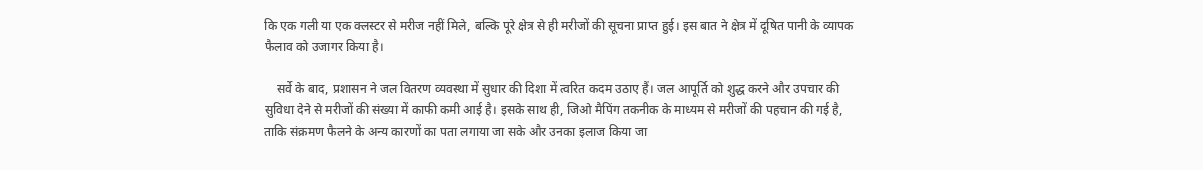कि एक गली या एक क्लस्टर से मरीज नहीं मिले, बल्कि पूरे क्षेत्र से ही मरीजों की सूचना प्राप्त हुई। इस बात ने क्षेत्र में दूषित पानी के व्यापक फैलाव को उजागर किया है।

    सर्वे के बाद, प्रशासन ने जल वितरण व्यवस्था में सुधार की दिशा में त्वरित कदम उठाए हैं। जल आपूर्ति को शुद्ध करने और उपचार की सुविधा देने से मरीजों की संख्या में काफी कमी आई है। इसके साथ ही, जिओ मैपिंग तकनीक के माध्यम से मरीजों की पहचान की गई है, ताकि संक्रमण फैलने के अन्य कारणों का पता लगाया जा सके और उनका इलाज किया जा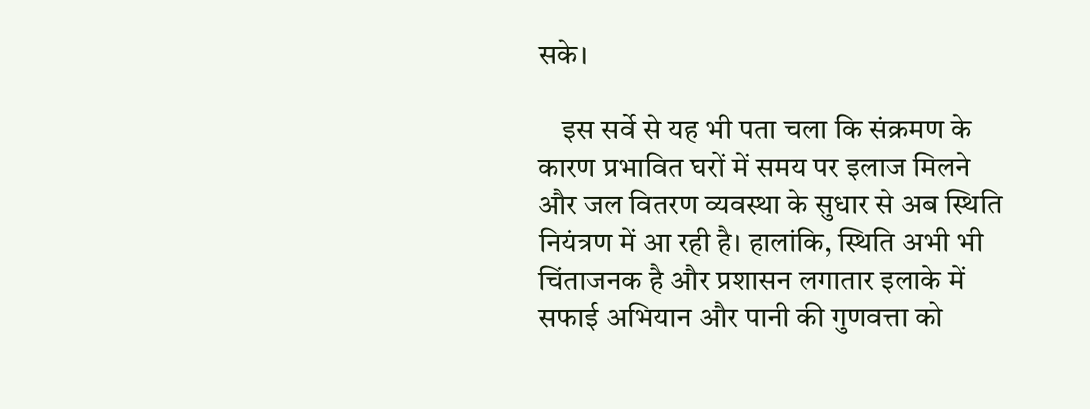सके।

    इस सर्वे से यह भी पता चला कि संक्रमण के कारण प्रभावित घरों में समय पर इलाज मिलने और जल वितरण व्यवस्था के सुधार से अब स्थिति नियंत्रण में आ रही है। हालांकि, स्थिति अभी भी चिंताजनक है और प्रशासन लगातार इलाके में सफाई अभियान और पानी की गुणवत्ता को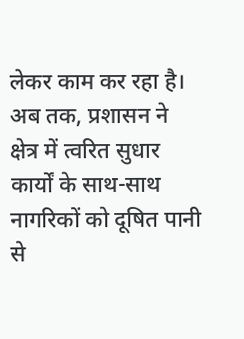लेकर काम कर रहा है। अब तक, प्रशासन ने क्षेत्र में त्वरित सुधार कार्यों के साथ-साथ नागरिकों को दूषित पानी से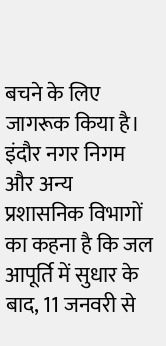बचने के लिए जागरूक किया है। इंदौर नगर निगम और अन्य प्रशासनिक विभागों का कहना है कि जल आपूर्ति में सुधार के बाद, 11 जनवरी से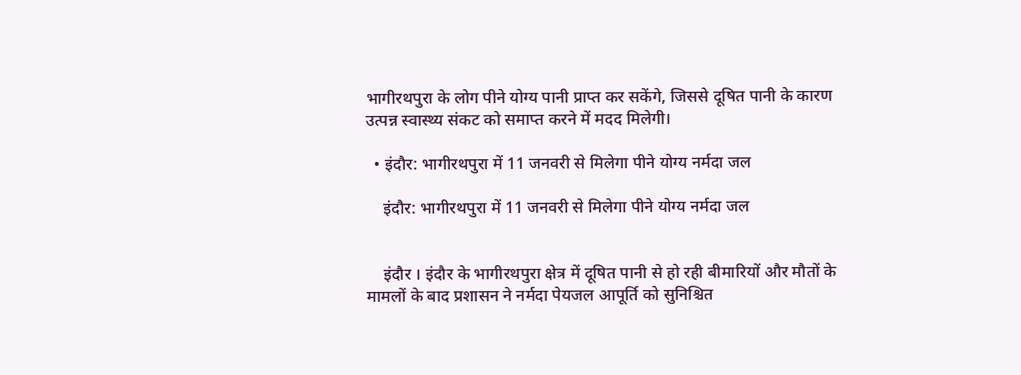भागीरथपुरा के लोग पीने योग्य पानी प्राप्त कर सकेंगे, जिससे दूषित पानी के कारण उत्पन्न स्वास्थ्य संकट को समाप्त करने में मदद मिलेगी।

  • इंदौर: भागीरथपुरा में 11 जनवरी से मिलेगा पीने योग्य नर्मदा जल

    इंदौर: भागीरथपुरा में 11 जनवरी से मिलेगा पीने योग्य नर्मदा जल


    इंदौर । इंदौर के भागीरथपुरा क्षेत्र में दूषित पानी से हो रही बीमारियों और मौतों के मामलों के बाद प्रशासन ने नर्मदा पेयजल आपूर्ति को सुनिश्चित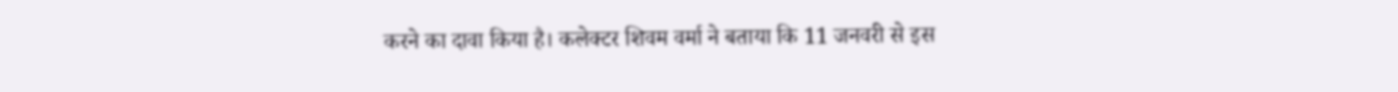करने का दावा किया है। कलेक्टर शिवम वर्मा ने बताया कि 11 जनवरी से इस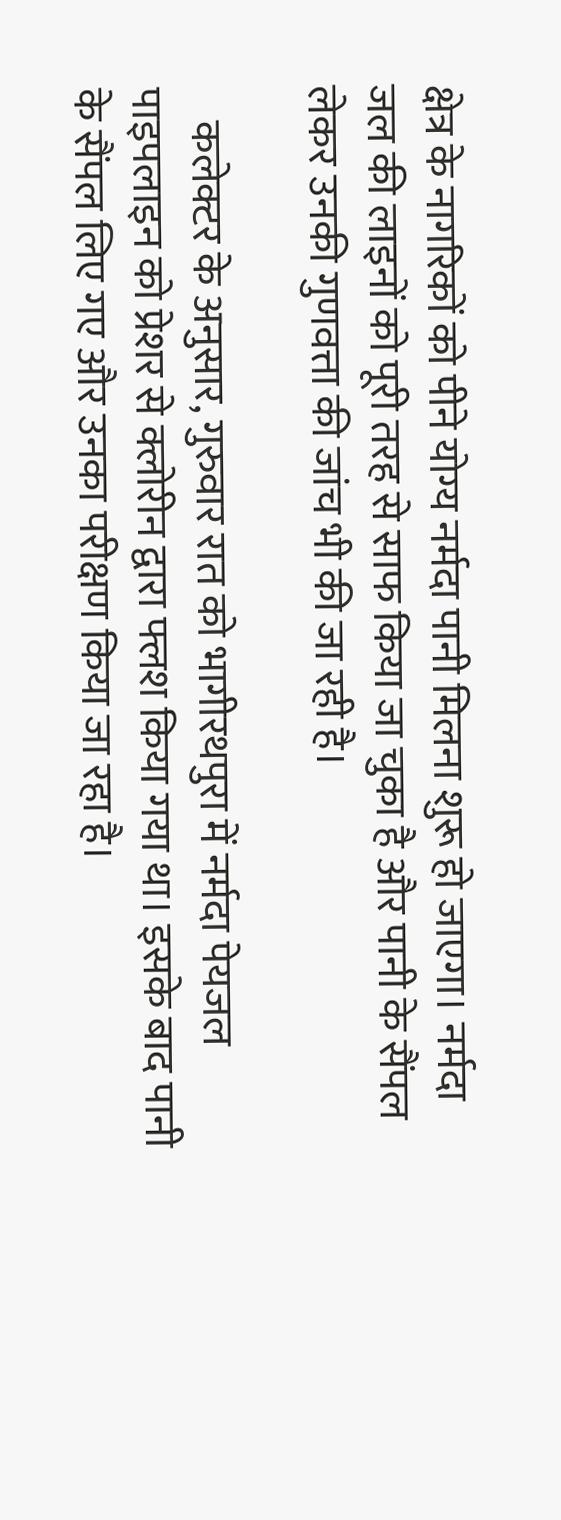क्षेत्र के नागरिकों को पीने योग्य नर्मदा पानी मिलना शुरू हो जाएगा। नर्मदा जल की लाइनों को पूरी तरह से साफ किया जा चुका है और पानी के सैंपल लेकर उनकी गुणवत्ता की जांच भी की जा रही है।

    कलेक्टर के अनुसार, गुरुवार रात को भागीरथपुरा में नर्मदा पेयजल पाइपलाइन को प्रेशर से क्लोरीन द्वारा फ्लश किया गया था। इसके बाद पानी के सैंपल लिए गए और उनका परीक्षण किया जा रहा है।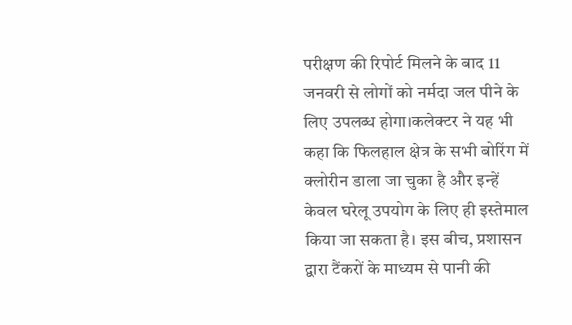परीक्षण की रिपोर्ट मिलने के बाद 11 जनवरी से लोगों को नर्मदा जल पीने के लिए उपलब्ध होगा।कलेक्टर ने यह भी कहा कि फिलहाल क्षेत्र के सभी बोरिंग में क्लोरीन डाला जा चुका है और इन्हें केवल घरेलू उपयोग के लिए ही इस्तेमाल किया जा सकता है। इस बीच, प्रशासन द्वारा टैंकरों के माध्यम से पानी की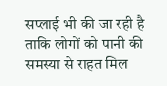सप्लाई भी की जा रही है ताकि लोगों को पानी की समस्या से राहत मिल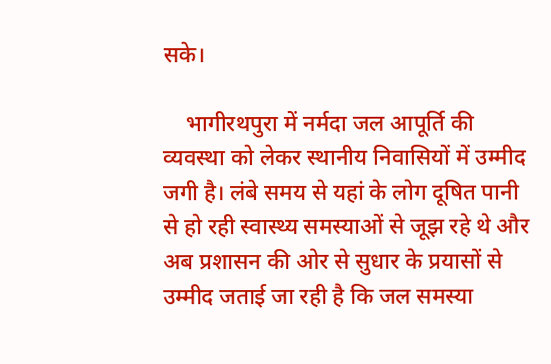सके।

    भागीरथपुरा में नर्मदा जल आपूर्ति की व्यवस्था को लेकर स्थानीय निवासियों में उम्मीद जगी है। लंबे समय से यहां के लोग दूषित पानी से हो रही स्वास्थ्य समस्याओं से जूझ रहे थे और अब प्रशासन की ओर से सुधार के प्रयासों से उम्मीद जताई जा रही है कि जल समस्या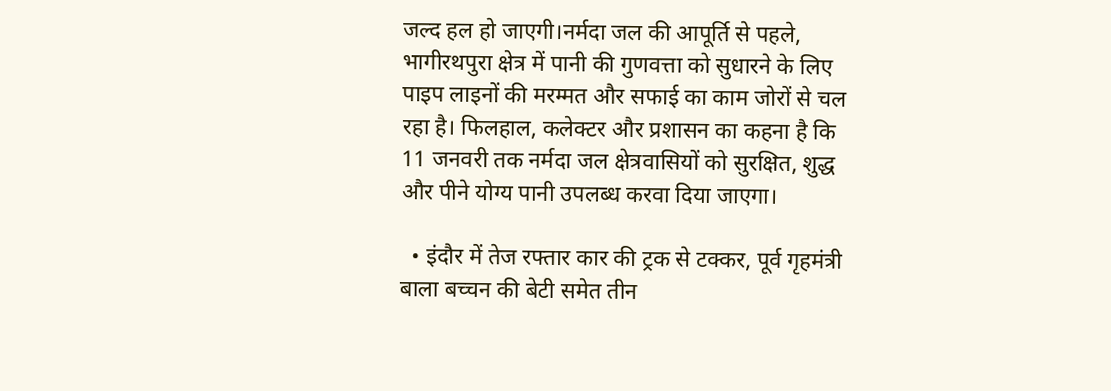जल्द हल हो जाएगी।नर्मदा जल की आपूर्ति से पहले, भागीरथपुरा क्षेत्र में पानी की गुणवत्ता को सुधारने के लिए पाइप लाइनों की मरम्मत और सफाई का काम जोरों से चल रहा है। फिलहाल, कलेक्टर और प्रशासन का कहना है कि 11 जनवरी तक नर्मदा जल क्षेत्रवासियों को सुरक्षित, शुद्ध और पीने योग्य पानी उपलब्ध करवा दिया जाएगा।

  • इंदौर में तेज रफ्तार कार की ट्रक से टक्कर, पूर्व गृहमंत्री बाला बच्चन की बेटी समेत तीन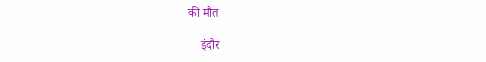की मौत

    इंदौर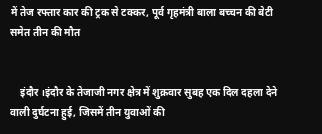में तेज रफ्तार कार की ट्रक से टक्कर, पूर्व गृहमंत्री बाला बच्चन की बेटी समेत तीन की मौत


    इंदौर ।इंदौर के तेजाजी नगर क्षेत्र में शुक्रवार सुबह एक दिल दहला देने वाली दुर्घटना हुई, जिसमें तीन युवाओं की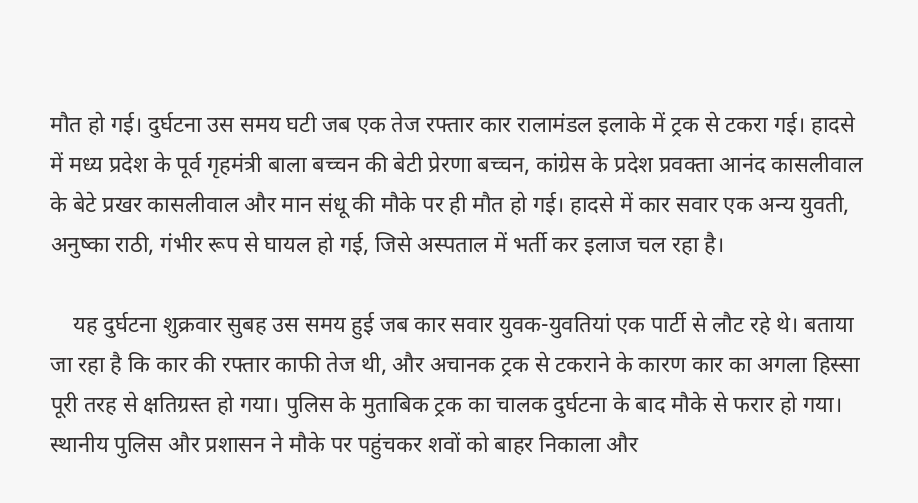मौत हो गई। दुर्घटना उस समय घटी जब एक तेज रफ्तार कार रालामंडल इलाके में ट्रक से टकरा गई। हादसे में मध्य प्रदेश के पूर्व गृहमंत्री बाला बच्चन की बेटी प्रेरणा बच्चन, कांग्रेस के प्रदेश प्रवक्ता आनंद कासलीवाल के बेटे प्रखर कासलीवाल और मान संधू की मौके पर ही मौत हो गई। हादसे में कार सवार एक अन्य युवती, अनुष्का राठी, गंभीर रूप से घायल हो गई, जिसे अस्पताल में भर्ती कर इलाज चल रहा है।

    यह दुर्घटना शुक्रवार सुबह उस समय हुई जब कार सवार युवक-युवतियां एक पार्टी से लौट रहे थे। बताया जा रहा है कि कार की रफ्तार काफी तेज थी, और अचानक ट्रक से टकराने के कारण कार का अगला हिस्सा पूरी तरह से क्षतिग्रस्त हो गया। पुलिस के मुताबिक ट्रक का चालक दुर्घटना के बाद मौके से फरार हो गया। स्थानीय पुलिस और प्रशासन ने मौके पर पहुंचकर शवों को बाहर निकाला और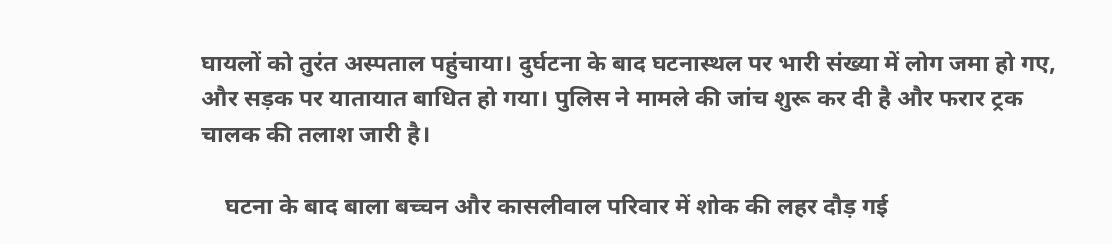घायलों को तुरंत अस्पताल पहुंचाया। दुर्घटना के बाद घटनास्थल पर भारी संख्या में लोग जमा हो गए, और सड़क पर यातायात बाधित हो गया। पुलिस ने मामले की जांच शुरू कर दी है और फरार ट्रक चालक की तलाश जारी है।

    घटना के बाद बाला बच्चन और कासलीवाल परिवार में शोक की लहर दौड़ गई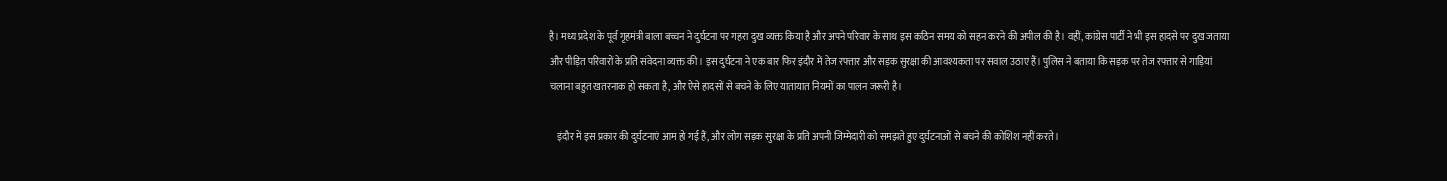है। मध्य प्रदेश के पूर्व गृहमंत्री बाला बच्चन ने दुर्घटना पर गहरा दुख व्यक्त किया है और अपने परिवार के साथ इस कठिन समय को सहन करने की अपील की है। वहीं, कांग्रेस पार्टी ने भी इस हादसे पर दुख जताया और पीड़ित परिवारों के प्रति संवेदना व्यक्त की। इस दुर्घटना ने एक बार फिर इंदौर में तेज रफ्तार और सड़क सुरक्षा की आवश्यकता पर सवाल उठाए हैं। पुलिस ने बताया कि सड़क पर तेज रफ्तार से गाड़ियां चलाना बहुत खतरनाक हो सकता है, और ऐसे हादसों से बचने के लिए यातायात नियमों का पालन जरूरी है।

    इंदौर में इस प्रकार की दुर्घटनाएं आम हो गई हैं, और लोग सड़क सुरक्षा के प्रति अपनी जिम्मेदारी को समझते हुए दुर्घटनाओं से बचने की कोशिश नहीं करते।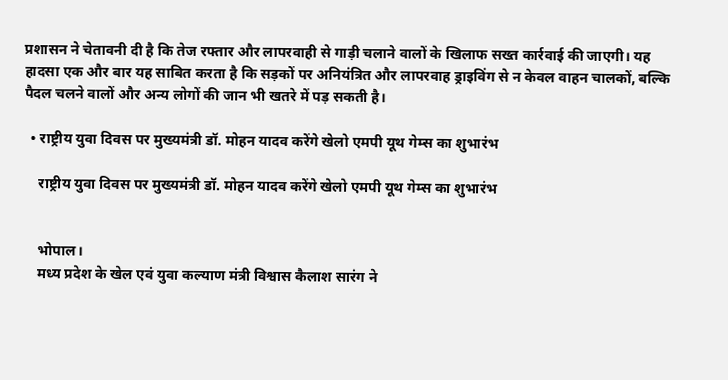प्रशासन ने चेतावनी दी है कि तेज रफ्तार और लापरवाही से गाड़ी चलाने वालों के खिलाफ सख्त कार्रवाई की जाएगी। यह हादसा एक और बार यह साबित करता है कि सड़कों पर अनियंत्रित और लापरवाह ड्राइविंग से न केवल वाहन चालकों, बल्कि पैदल चलने वालों और अन्य लोगों की जान भी खतरे में पड़ सकती है।

  • राष्ट्रीय युवा दिवस पर मुख्यमंत्री डॉ. मोहन यादव करेंगे खेलो एमपी यूथ गेम्स का शुभारंभ

    राष्ट्रीय युवा दिवस पर मुख्यमंत्री डॉ. मोहन यादव करेंगे खेलो एमपी यूथ गेम्स का शुभारंभ


    भोपाल।
    मध्‍य प्रदेश के खेल एवं युवा कल्याण मंत्री विश्वास कैलाश सारंग ने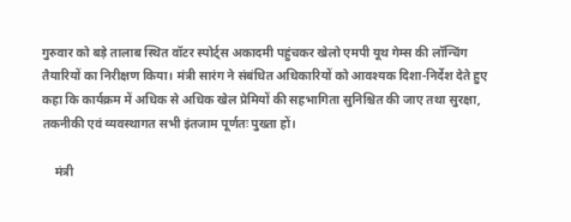गुरुवार को बड़े तालाब स्थित वॉटर स्पोर्ट्स अकादमी पहुंचकर खेलो एमपी यूथ गेम्स की लॉन्चिंग तैयारियों का निरीक्षण किया। मंत्री सारंग ने संबंधित अधिकारियों को आवश्यक दिशा-निर्देश देते हुए कहा कि कार्यक्रम में अधिक से अधिक खेल प्रेमियों की सहभागिता सुनिश्चित की जाए तथा सुरक्षा, तकनीकी एवं व्यवस्थागत सभी इंतजाम पूर्णतः पुख्ता हों।

    मंत्री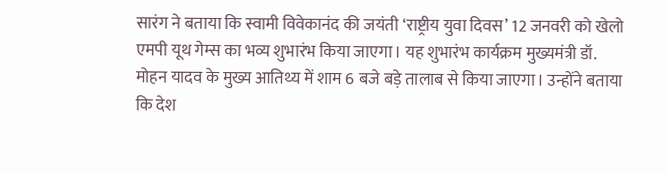सारंग ने बताया कि स्वामी विवेकानंद की जयंती ‘राष्ट्रीय युवा दिवस’ 12 जनवरी को खेलो एमपी यूथ गेम्स का भव्य शुभारंभ किया जाएगा। यह शुभारंभ कार्यक्रम मुख्यमंत्री डॉ. मोहन यादव के मुख्य आतिथ्य में शाम 6 बजे बड़े तालाब से किया जाएगा। उन्होंने बताया कि देश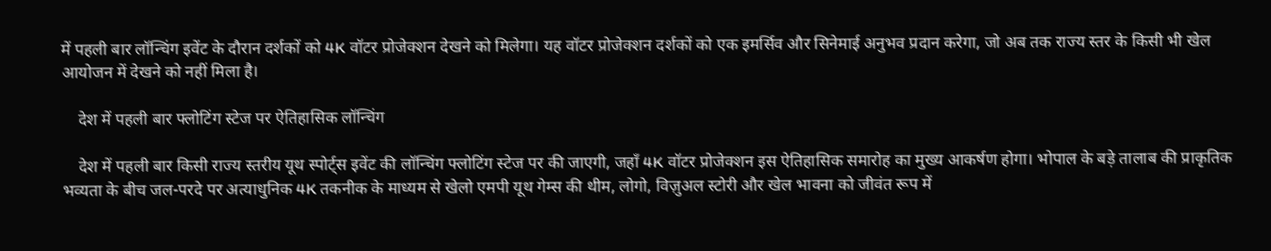में पहली बार लॉन्चिंग इवेंट के दौरान दर्शकों को 4K वॉटर प्रोजेक्शन देखने को मिलेगा। यह वॉटर प्रोजेक्शन दर्शकों को एक इमर्सिव और सिनेमाई अनुभव प्रदान करेगा, जो अब तक राज्य स्तर के किसी भी खेल आयोजन में देखने को नहीं मिला है।

    देश में पहली बार फ्लोटिंग स्टेज पर ऐतिहासिक लॉन्चिंग

    देश में पहली बार किसी राज्य स्तरीय यूथ स्पोर्ट्स इवेंट की लॉन्चिंग फ्लोटिंग स्टेज पर की जाएगी, जहाँ 4K वॉटर प्रोजेक्शन इस ऐतिहासिक समारोह का मुख्य आकर्षण होगा। भोपाल के बड़े तालाब की प्राकृतिक भव्यता के बीच जल-परदे पर अत्याधुनिक 4K तकनीक के माध्यम से खेलो एमपी यूथ गेम्स की थीम, लोगो, विज़ुअल स्टोरी और खेल भावना को जीवंत रूप में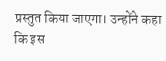प्रस्तुत किया जाएगा। उन्होंने कहा कि इस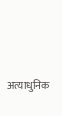अत्याधुनिक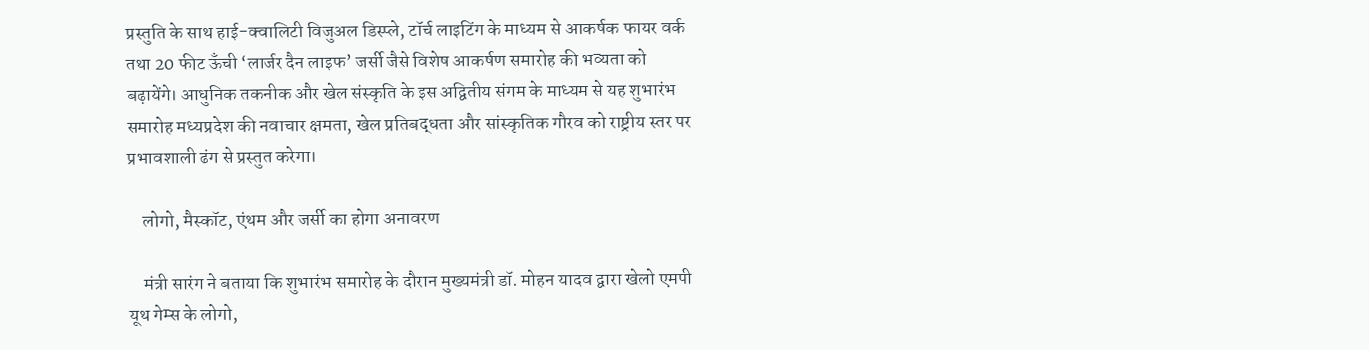प्रस्तुति के साथ हाई-क्वालिटी विजुअल डिस्प्ले, टॉर्च लाइटिंग के माध्यम से आकर्षक फायर वर्क तथा 20 फीट ऊँची ‘लार्जर दैन लाइफ’ जर्सी जैसे विशेष आकर्षण समारोह की भव्यता को बढ़ायेंगे। आधुनिक तकनीक और खेल संस्कृति के इस अद्वितीय संगम के माध्यम से यह शुभारंभ समारोह मध्यप्रदेश की नवाचार क्षमता, खेल प्रतिबद्धता और सांस्कृतिक गौरव को राष्ट्रीय स्तर पर प्रभावशाली ढंग से प्रस्तुत करेगा।

    लोगो, मैस्कॉट, एंथम और जर्सी का होगा अनावरण

    मंत्री सारंग ने बताया कि शुभारंभ समारोह के दौरान मुख्यमंत्री डॉ. मोहन यादव द्वारा खेलो एमपी यूथ गेम्स के लोगो,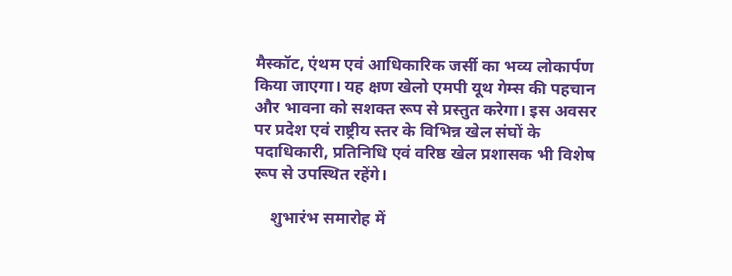मैस्कॉट, एंथम एवं आधिकारिक जर्सी का भव्य लोकार्पण किया जाएगा। यह क्षण खेलो एमपी यूथ गेम्स की पहचान और भावना को सशक्त रूप से प्रस्तुत करेगा। इस अवसर पर प्रदेश एवं राष्ट्रीय स्तर के विभिन्न खेल संघों के पदाधिकारी, प्रतिनिधि एवं वरिष्ठ खेल प्रशासक भी विशेष रूप से उपस्थित रहेंगे।

    शुभारंभ समारोह में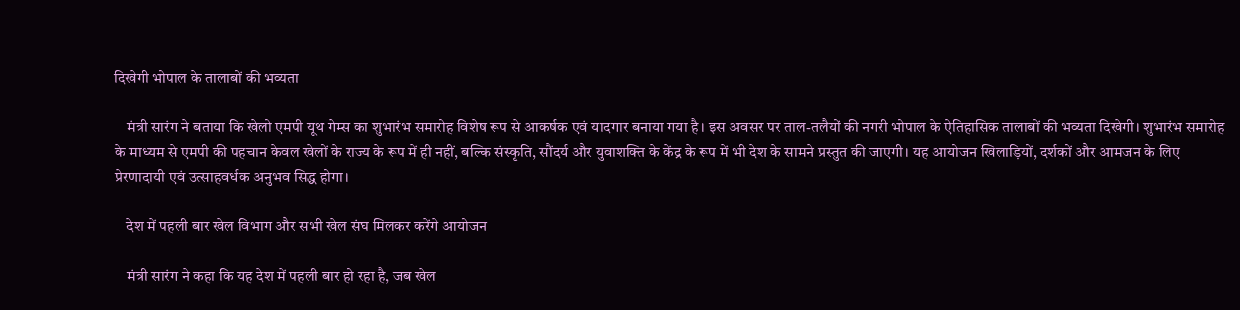दिखेगी भोपाल के तालाबों की भव्यता

    मंत्री सारंग ने बताया कि खेलो एमपी यूथ गेम्स का शुभारंभ समारोह विशेष रूप से आकर्षक एवं यादगार बनाया गया है। इस अवसर पर ताल-तलैयों की नगरी भोपाल के ऐतिहासिक तालाबों की भव्यता दिखेगी। शुभारंभ समारोह के माध्यम से एमपी की पहचान केवल खेलों के राज्य के रूप में ही नहीं, बल्कि संस्कृति, सौंदर्य और युवाशक्ति के केंद्र के रूप में भी देश के सामने प्रस्तुत की जाएगी। यह आयोजन खिलाड़ियों, दर्शकों और आमजन के लिए प्रेरणादायी एवं उत्साहवर्धक अनुभव सिद्ध होगा।

    देश में पहली बार खेल विभाग और सभी खेल संघ मिलकर करेंगे आयोजन

    मंत्री सारंग ने कहा कि यह देश में पहली बार हो रहा है, जब खेल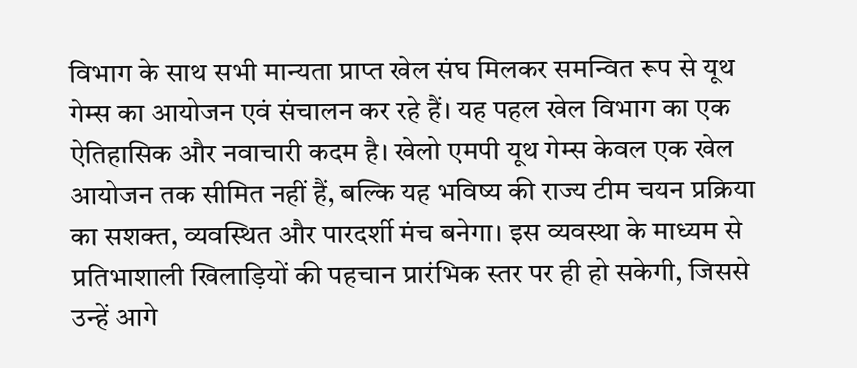विभाग के साथ सभी मान्यता प्राप्त खेल संघ मिलकर समन्वित रूप से यूथ गेम्स का आयोजन एवं संचालन कर रहे हैं। यह पहल खेल विभाग का एक ऐतिहासिक और नवाचारी कदम है। खेलो एमपी यूथ गेम्स केवल एक खेल आयोजन तक सीमित नहीं हैं, बल्कि यह भविष्य की राज्य टीम चयन प्रक्रिया का सशक्त, व्यवस्थित और पारदर्शी मंच बनेगा। इस व्यवस्था के माध्यम से प्रतिभाशाली खिलाड़ियों की पहचान प्रारंभिक स्तर पर ही हो सकेगी, जिससे उन्हें आगे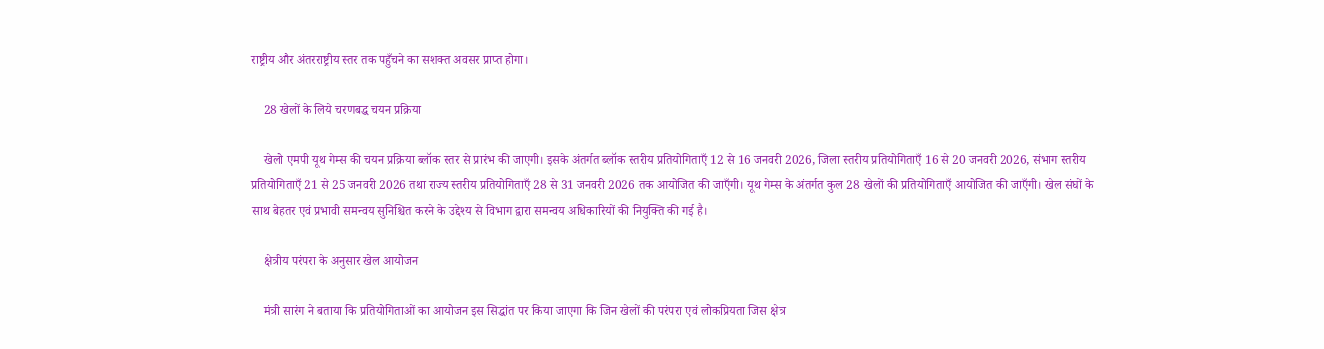राष्ट्रीय और अंतरराष्ट्रीय स्तर तक पहुँचने का सशक्त अवसर प्राप्त होगा।

    28 खेलों के लिये चरणबद्ध चयन प्रक्रिया

    खेलो एमपी यूथ गेम्स की चयन प्रक्रिया ब्लॉक स्तर से प्रारंभ की जाएगी। इसके अंतर्गत ब्लॉक स्तरीय प्रतियोगिताएँ 12 से 16 जनवरी 2026, जिला स्तरीय प्रतियोगिताएँ 16 से 20 जनवरी 2026, संभाग स्तरीय प्रतियोगिताएँ 21 से 25 जनवरी 2026 तथा राज्य स्तरीय प्रतियोगिताएँ 28 से 31 जनवरी 2026 तक आयोजित की जाएँगी। यूथ गेम्स के अंतर्गत कुल 28 खेलों की प्रतियोगिताएँ आयोजित की जाएँगी। खेल संघों के साथ बेहतर एवं प्रभावी समन्वय सुनिश्चित करने के उद्देश्य से विभाग द्वारा समन्वय अधिकारियों की नियुक्ति की गई है।

    क्षेत्रीय परंपरा के अनुसार खेल आयोजन

    मंत्री सारंग ने बताया कि प्रतियोगिताओं का आयोजन इस सिद्धांत पर किया जाएगा कि जिन खेलों की परंपरा एवं लोकप्रियता जिस क्षेत्र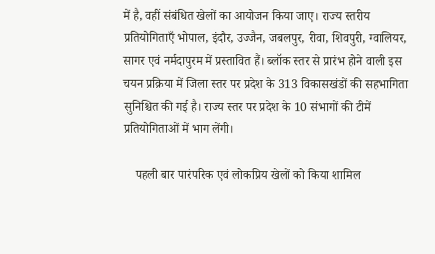में है, वहीं संबंधित खेलों का आयोजन किया जाए। राज्य स्तरीय प्रतियोगिताएँ भोपाल, इंदौर, उज्जैन, जबलपुर, रीवा, शिवपुरी, ग्वालियर, सागर एवं नर्मदापुरम में प्रस्तावित हैं। ब्लॉक स्तर से प्रारंभ होने वाली इस चयन प्रक्रिया में जिला स्तर पर प्रदेश के 313 विकासखंडों की सहभागिता सुनिश्चित की गई है। राज्य स्तर पर प्रदेश के 10 संभागों की टीमें प्रतियोगिताओं में भाग लेंगी।

    पहली बार पारंपरिक एवं लोकप्रिय खेलों को किया शामिल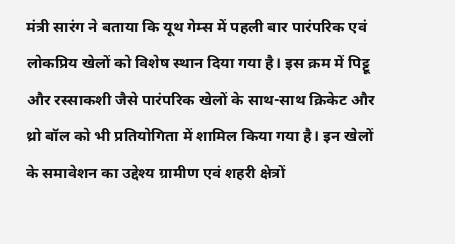मंत्री सारंग ने बताया कि यूथ गेम्स में पहली बार पारंपरिक एवं लोकप्रिय खेलों को विशेष स्थान दिया गया है। इस क्रम में पिट्टू और रस्साकशी जैसे पारंपरिक खेलों के साथ-साथ क्रिकेट और थ्रो बॉल को भी प्रतियोगिता में शामिल किया गया है। इन खेलों के समावेशन का उद्देश्य ग्रामीण एवं शहरी क्षेत्रों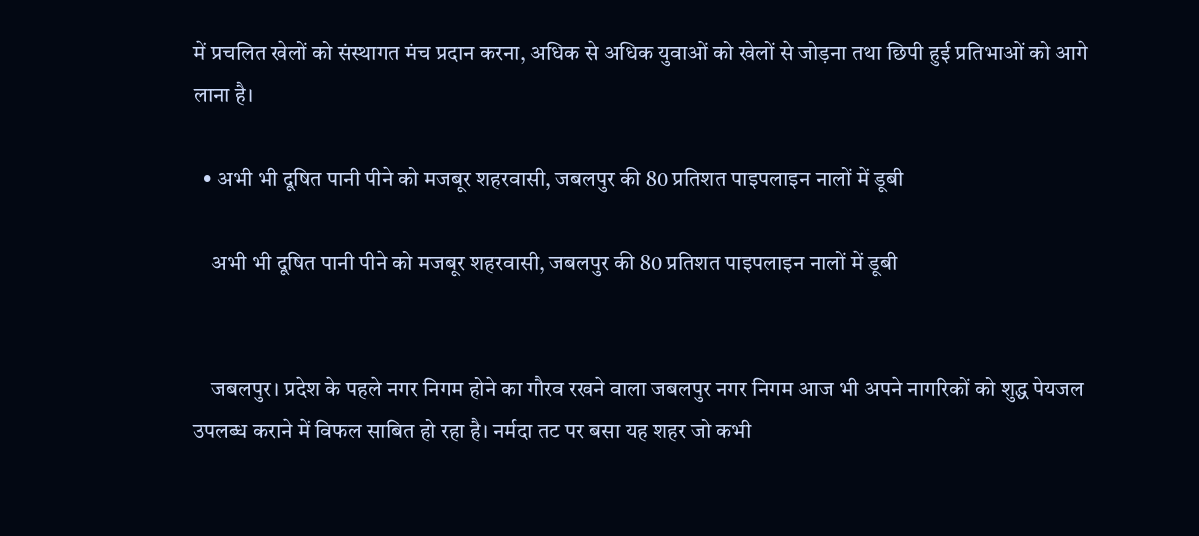में प्रचलित खेलों को संस्थागत मंच प्रदान करना, अधिक से अधिक युवाओं को खेलों से जोड़ना तथा छिपी हुई प्रतिभाओं को आगे लाना है।

  • अभी भी दूषित पानी पीने को मजबूर शहरवासी, जबलपुर की 80 प्रतिशत पाइपलाइन नालों में डूबी

    अभी भी दूषित पानी पीने को मजबूर शहरवासी, जबलपुर की 80 प्रतिशत पाइपलाइन नालों में डूबी


    जबलपुर। प्रदेश के पहले नगर निगम होने का गौरव रखने वाला जबलपुर नगर निगम आज भी अपने नागरिकों को शुद्ध पेयजल उपलब्ध कराने में विफल साबित हो रहा है। नर्मदा तट पर बसा यह शहर जो कभी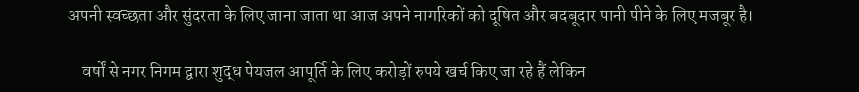अपनी स्वच्छता और सुंदरता के लिए जाना जाता था आज अपने नागरिकों को दूषित और बदबूदार पानी पीने के लिए मजबूर है।

    वर्षों से नगर निगम द्वारा शुद्ध पेयजल आपूर्ति के लिए करोड़ों रुपये खर्च किए जा रहे हैं लेकिन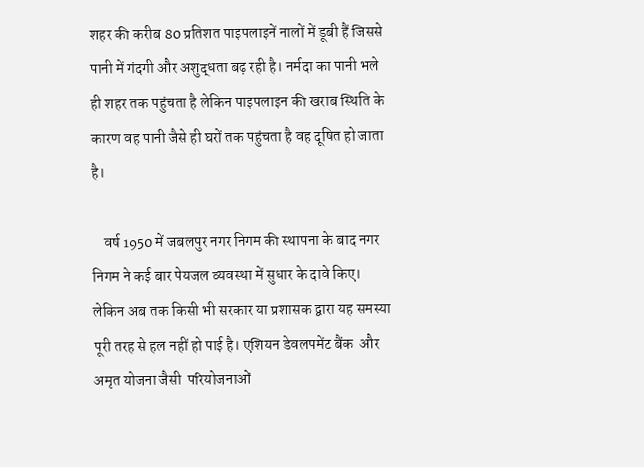शहर की करीब 80 प्रतिशत पाइपलाइनें नालों में डूबी हैं जिससे पानी में गंदगी और अशुद्धता बढ़ रही है। नर्मदा का पानी भले ही शहर तक पहुंचता है लेकिन पाइपलाइन की खराब स्थिति के कारण वह पानी जैसे ही घरों तक पहुंचता है वह दूषित हो जाता है।

    वर्ष 1950 में जबलपुर नगर निगम की स्थापना के बाद नगर निगम ने कई बार पेयजल व्यवस्था में सुधार के दावे किए। लेकिन अब तक किसी भी सरकार या प्रशासक द्वारा यह समस्या पूरी तरह से हल नहीं हो पाई है। एशियन डेवलपमेंट बैंक  और अमृत योजना जैसी  परियोजनाओं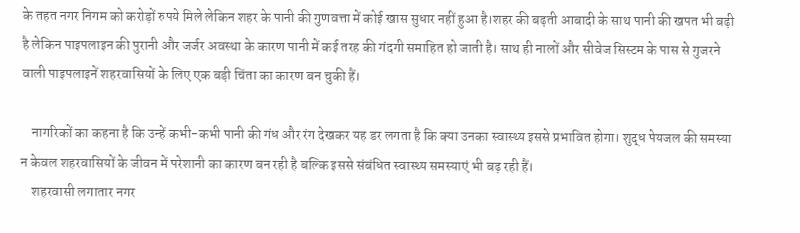के तहत नगर निगम को करोड़ों रुपये मिले लेकिन शहर के पानी की गुणवत्ता में कोई खास सुधार नहीं हुआ है।शहर की बढ़ती आबादी के साथ पानी की खपत भी बढ़ी है लेकिन पाइपलाइन की पुरानी और जर्जर अवस्था के कारण पानी में कई तरह की गंदगी समाहित हो जाती है। साथ ही नालों और सीवेज सिस्टम के पास से गुजरने वाली पाइपलाइनें शहरवासियों के लिए एक बड़ी चिंता का कारण बन चुकी हैं।

    नागरिकों का कहना है कि उन्हें कभी-कभी पानी की गंध और रंग देखकर यह डर लगता है कि क्या उनका स्वास्थ्य इससे प्रभावित होगा। शुद्ध पेयजल की समस्या न केवल शहरवासियों के जीवन में परेशानी का कारण बन रही है बल्कि इससे संबंधित स्वास्थ्य समस्याएं भी बढ़ रही हैं।
    शहरवासी लगातार नगर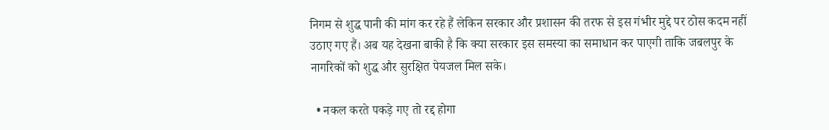निगम से शुद्ध पानी की मांग कर रहे हैं लेकिन सरकार और प्रशासन की तरफ से इस गंभीर मुद्दे पर ठोस कदम नहीं उठाए गए हैं। अब यह देखना बाकी है कि क्या सरकार इस समस्या का समाधान कर पाएगी ताकि जबलपुर के नागरिकों को शुद्ध और सुरक्षित पेयजल मिल सके।

  • नकल करते पकड़े गए तो रद्द होगा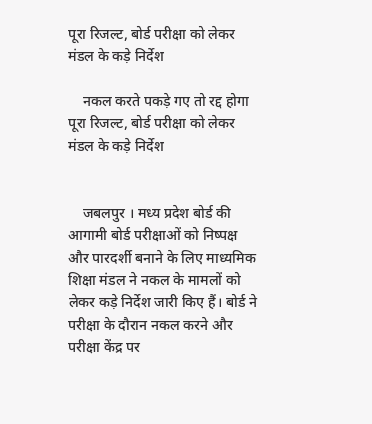पूरा रिजल्ट, बोर्ड परीक्षा को लेकर मंडल के कड़े निर्देश

    नकल करते पकड़े गए तो रद्द होगा पूरा रिजल्ट, बोर्ड परीक्षा को लेकर मंडल के कड़े निर्देश


    जबलपुर । मध्य प्रदेश बोर्ड की आगामी बोर्ड परीक्षाओं को निष्पक्ष और पारदर्शी बनाने के लिए माध्यमिक शिक्षा मंडल ने नकल के मामलों को लेकर कड़े निर्देश जारी किए हैं। बोर्ड ने परीक्षा के दौरान नकल करने और परीक्षा केंद्र पर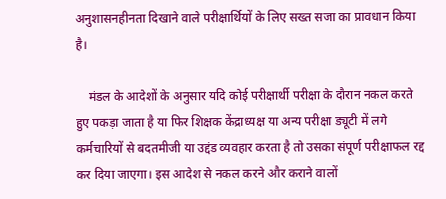अनुशासनहीनता दिखाने वाले परीक्षार्थियों के लिए सख्त सजा का प्रावधान किया है।

    मंडल के आदेशों के अनुसार यदि कोई परीक्षार्थी परीक्षा के दौरान नकल करते हुए पकड़ा जाता है या फिर शिक्षक केंद्राध्यक्ष या अन्य परीक्षा ड्यूटी में लगे कर्मचारियों से बदतमीजी या उद्दंड व्यवहार करता है तो उसका संपूर्ण परीक्षाफल रद्द कर दिया जाएगा। इस आदेश से नकल करने और कराने वालों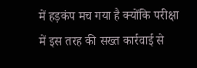में हड़कंप मच गया है क्योंकि परीक्षा में इस तरह की सख्त कार्रवाई से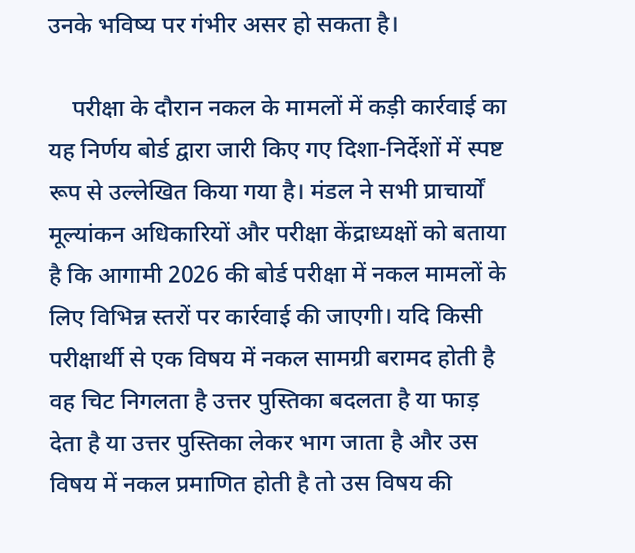उनके भविष्य पर गंभीर असर हो सकता है।

    परीक्षा के दौरान नकल के मामलों में कड़ी कार्रवाई का यह निर्णय बोर्ड द्वारा जारी किए गए दिशा-निर्देशों में स्पष्ट रूप से उल्लेखित किया गया है। मंडल ने सभी प्राचार्यों मूल्यांकन अधिकारियों और परीक्षा केंद्राध्यक्षों को बताया है कि आगामी 2026 की बोर्ड परीक्षा में नकल मामलों के लिए विभिन्न स्तरों पर कार्रवाई की जाएगी। यदि किसी परीक्षार्थी से एक विषय में नकल सामग्री बरामद होती है वह चिट निगलता है उत्तर पुस्तिका बदलता है या फाड़ देता है या उत्तर पुस्तिका लेकर भाग जाता है और उस विषय में नकल प्रमाणित होती है तो उस विषय की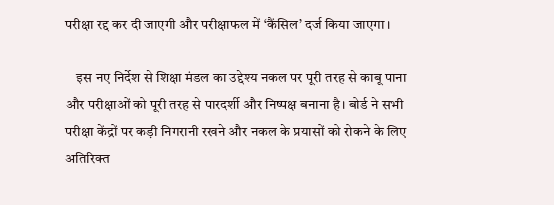परीक्षा रद्द कर दी जाएगी और परीक्षाफल में ‘कैंसिल’ दर्ज किया जाएगा।

    इस नए निर्देश से शिक्षा मंडल का उद्देश्य नकल पर पूरी तरह से काबू पाना और परीक्षाओं को पूरी तरह से पारदर्शी और निष्पक्ष बनाना है। बोर्ड ने सभी परीक्षा केंद्रों पर कड़ी निगरानी रखने और नकल के प्रयासों को रोकने के लिए अतिरिक्त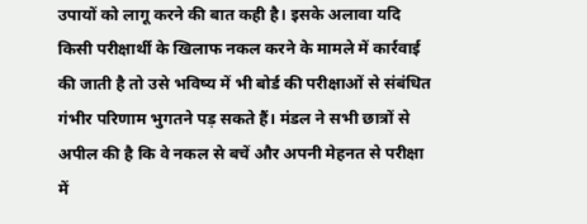उपायों को लागू करने की बात कही है। इसके अलावा यदि किसी परीक्षार्थी के खिलाफ नकल करने के मामले में कार्रवाई की जाती है तो उसे भविष्य में भी बोर्ड की परीक्षाओं से संबंधित गंभीर परिणाम भुगतने पड़ सकते हैं। मंडल ने सभी छात्रों से अपील की है कि वे नकल से बचें और अपनी मेहनत से परीक्षा में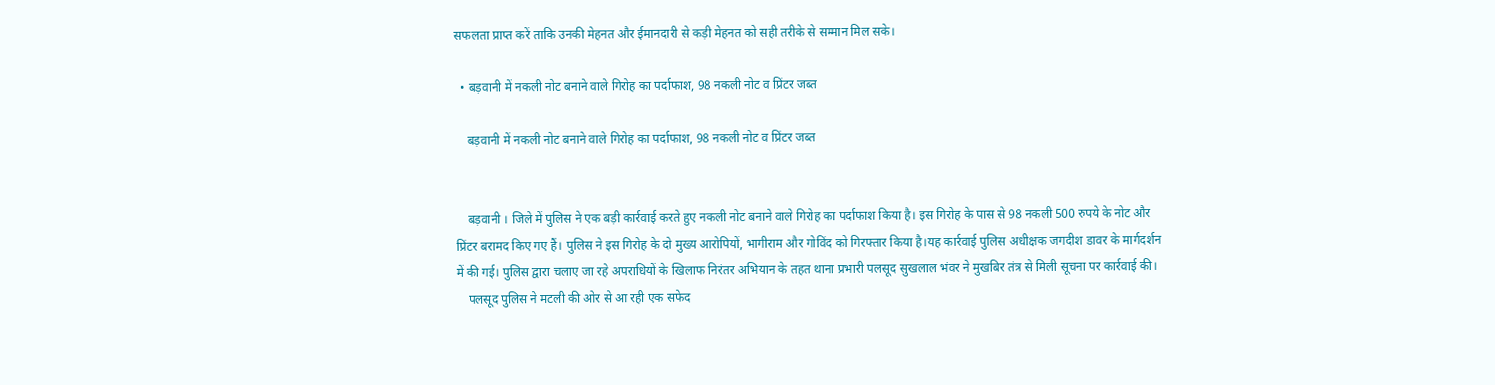सफलता प्राप्त करें ताकि उनकी मेहनत और ईमानदारी से कड़ी मेहनत को सही तरीके से सम्मान मिल सके।

  • बड़वानी में नकली नोट बनाने वाले गिरोह का पर्दाफाश, 98 नकली नोट व प्रिंटर जब्त

    बड़वानी में नकली नोट बनाने वाले गिरोह का पर्दाफाश, 98 नकली नोट व प्रिंटर जब्त


    बड़वानी । जिले में पुलिस ने एक बड़ी कार्रवाई करते हुए नकली नोट बनाने वाले गिरोह का पर्दाफाश किया है। इस गिरोह के पास से 98 नकली 500 रुपये के नोट और प्रिंटर बरामद किए गए हैं। पुलिस ने इस गिरोह के दो मुख्य आरोपियों, भागीराम और गोविंद को गिरफ्तार किया है।यह कार्रवाई पुलिस अधीक्षक जगदीश डावर के मार्गदर्शन में की गई। पुलिस द्वारा चलाए जा रहे अपराधियों के खिलाफ निरंतर अभियान के तहत थाना प्रभारी पलसूद सुखलाल भंवर ने मुखबिर तंत्र से मिली सूचना पर कार्रवाई की।
    पलसूद पुलिस ने मटली की ओर से आ रही एक सफेद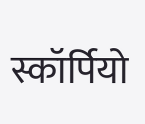स्कॉर्पियो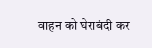वाहन को घेराबंदी कर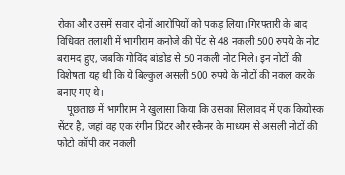रोका और उसमें सवार दोनों आरोपियों को पकड़ लिया।गिरफ्तारी के बाद विधिवत तलाशी में भागीराम कनोजे की पेंट से 48 नकली 500 रुपये के नोट बरामद हुए, जबकि गोविंद बांडोड से 50 नकली नोट मिले। इन नोटों की विशेषता यह थी कि ये बिल्कुल असली 500 रुपये के नोटों की नकल करके बनाए गए थे।
    पूछताछ में भागीराम ने खुलासा किया कि उसका सिलावद में एक कियोस्क सेंटर है, जहां वह एक रंगीन प्रिंटर और स्कैनर के माध्यम से असली नोटों की फोटो कॉपी कर नकली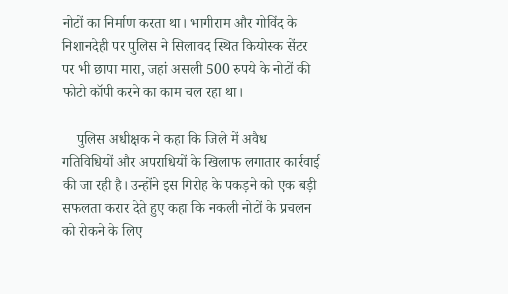नोटों का निर्माण करता था। भागीराम और गोविंद के निशानदेही पर पुलिस ने सिलावद स्थित कियोस्क सेंटर पर भी छापा मारा, जहां असली 500 रुपये के नोटों की फोटो कॉपी करने का काम चल रहा था।

    पुलिस अधीक्षक ने कहा कि जिले में अवैध गतिविधियों और अपराधियों के खिलाफ लगातार कार्रवाई की जा रही है। उन्होंने इस गिरोह के पकड़ने को एक बड़ी सफलता करार देते हुए कहा कि नकली नोटों के प्रचलन को रोकने के लिए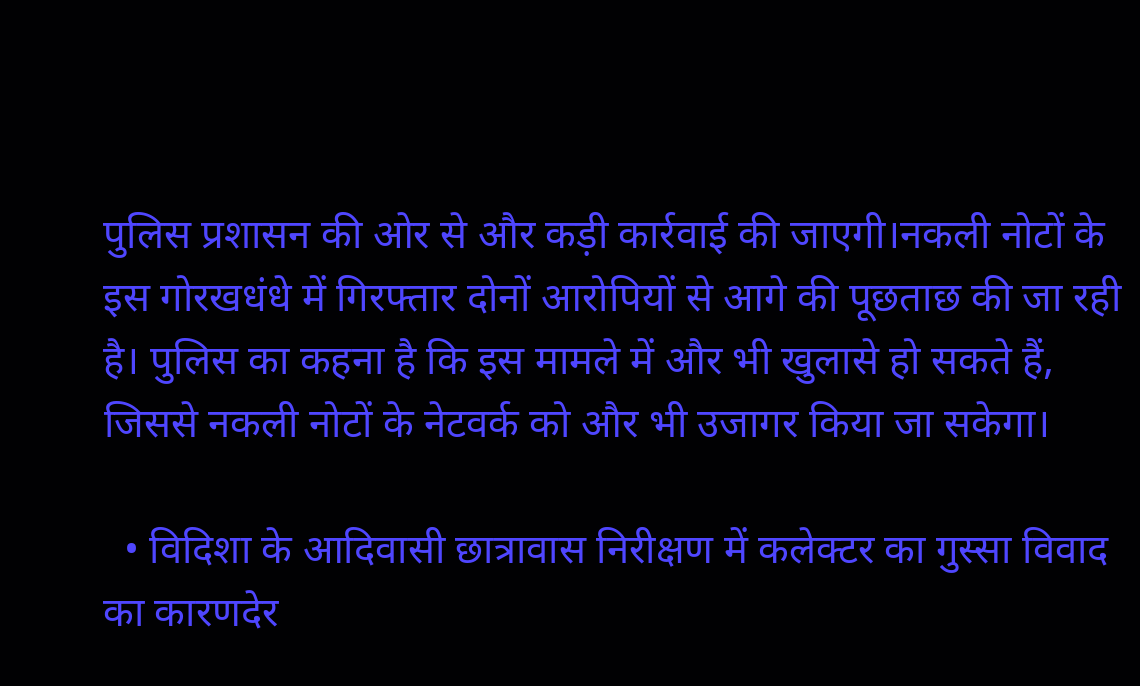पुलिस प्रशासन की ओर से और कड़ी कार्रवाई की जाएगी।नकली नोटों के इस गोरखधंधे में गिरफ्तार दोनों आरोपियों से आगे की पूछताछ की जा रही है। पुलिस का कहना है कि इस मामले में और भी खुलासे हो सकते हैं, जिससे नकली नोटों के नेटवर्क को और भी उजागर किया जा सकेगा।

  • विदिशा के आदिवासी छात्रावास निरीक्षण में कलेक्टर का गुस्सा विवाद का कारणदेर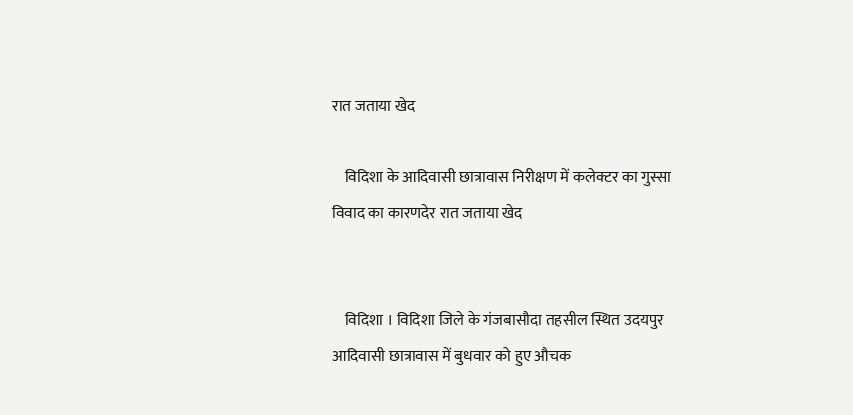रात जताया खेद

    विदिशा के आदिवासी छात्रावास निरीक्षण में कलेक्टर का गुस्सा विवाद का कारणदेर रात जताया खेद


    विदिशा । विदिशा जिले के गंजबासौदा तहसील स्थित उदयपुर आदिवासी छात्रावास में बुधवार को हुए औचक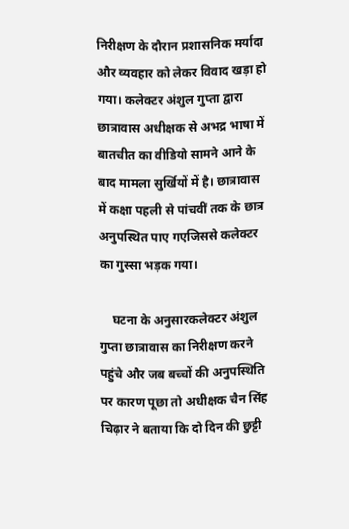निरीक्षण के दौरान प्रशासनिक मर्यादा और व्यवहार को लेकर विवाद खड़ा हो गया। कलेक्टर अंशुल गुप्ता द्वारा छात्रावास अधीक्षक से अभद्र भाषा में बातचीत का वीडियो सामने आने के बाद मामला सुर्खियों में है। छात्रावास में कक्षा पहली से पांचवीं तक के छात्र अनुपस्थित पाए गएजिससे कलेक्टर का गुस्सा भड़क गया।

    घटना के अनुसारकलेक्टर अंशुल गुप्ता छात्रावास का निरीक्षण करने पहुंचे और जब बच्चों की अनुपस्थिति पर कारण पूछा तो अधीक्षक चैन सिंह चिढ़ार ने बताया कि दो दिन की छुट्टी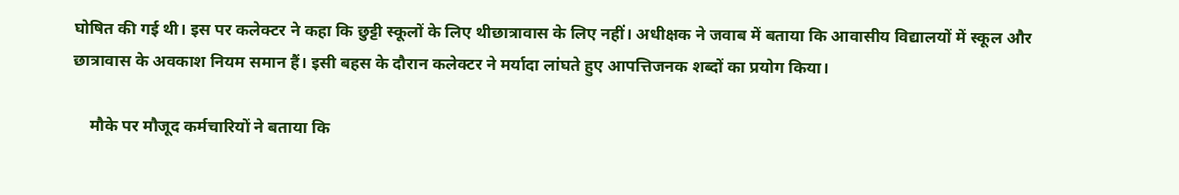घोषित की गई थी। इस पर कलेक्टर ने कहा कि छुट्टी स्कूलों के लिए थीछात्रावास के लिए नहीं। अधीक्षक ने जवाब में बताया कि आवासीय विद्यालयों में स्कूल और छात्रावास के अवकाश नियम समान हैं। इसी बहस के दौरान कलेक्टर ने मर्यादा लांघते हुए आपत्तिजनक शब्दों का प्रयोग किया।

    मौके पर मौजूद कर्मचारियों ने बताया कि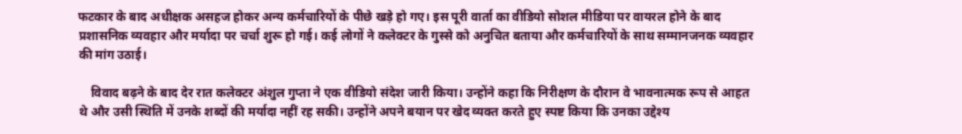फटकार के बाद अधीक्षक असहज होकर अन्य कर्मचारियों के पीछे खड़े हो गए। इस पूरी वार्ता का वीडियो सोशल मीडिया पर वायरल होने के बाद प्रशासनिक व्यवहार और मर्यादा पर चर्चा शुरू हो गई। कई लोगों ने कलेक्टर के गुस्से को अनुचित बताया और कर्मचारियों के साथ सम्मानजनक व्यवहार की मांग उठाई।

    विवाद बढ़ने के बाद देर रात कलेक्टर अंशुल गुप्ता ने एक वीडियो संदेश जारी किया। उन्होंने कहा कि निरीक्षण के दौरान वे भावनात्मक रूप से आहत थे और उसी स्थिति में उनके शब्दों की मर्यादा नहीं रह सकी। उन्होंने अपने बयान पर खेद व्यक्त करते हुए स्पष्ट किया कि उनका उद्देश्य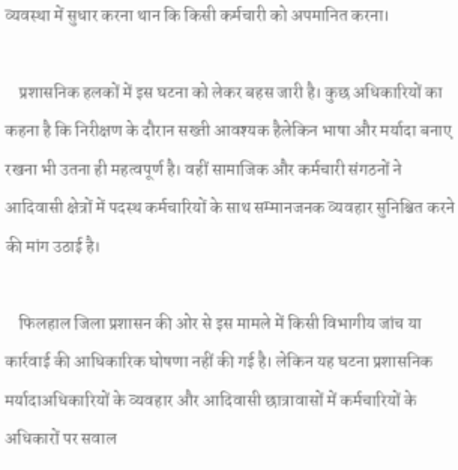व्यवस्था में सुधार करना थान कि किसी कर्मचारी को अपमानित करना।

    प्रशासनिक हलकों में इस घटना को लेकर बहस जारी है। कुछ अधिकारियों का कहना है कि निरीक्षण के दौरान सख्ती आवश्यक हैलेकिन भाषा और मर्यादा बनाए रखना भी उतना ही महत्वपूर्ण है। वहीं सामाजिक और कर्मचारी संगठनों ने आदिवासी क्षेत्रों में पदस्थ कर्मचारियों के साथ सम्मानजनक व्यवहार सुनिश्चित करने की मांग उठाई है।

    फिलहाल जिला प्रशासन की ओर से इस मामले में किसी विभागीय जांच या कार्रवाई की आधिकारिक घोषणा नहीं की गई है। लेकिन यह घटना प्रशासनिक मर्यादाअधिकारियों के व्यवहार और आदिवासी छात्रावासों में कर्मचारियों के अधिकारों पर सवाल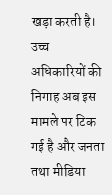खड़ा करती है। उच्च अधिकारियों की निगाह अब इस मामले पर टिक गई है और जनता तथा मीडिया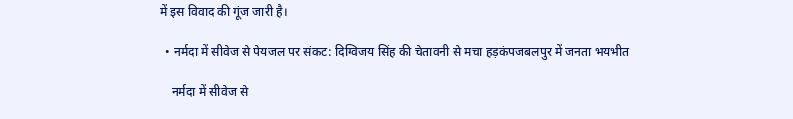में इस विवाद की गूंज जारी है।

  • नर्मदा में सीवेज से पेयजल पर संकट: दिग्विजय सिंह की चेतावनी से मचा हड़कंपजबलपुर में जनता भयभीत

    नर्मदा में सीवेज से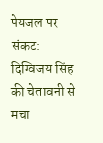पेयजल पर संकट: दिग्विजय सिंह की चेतावनी से मचा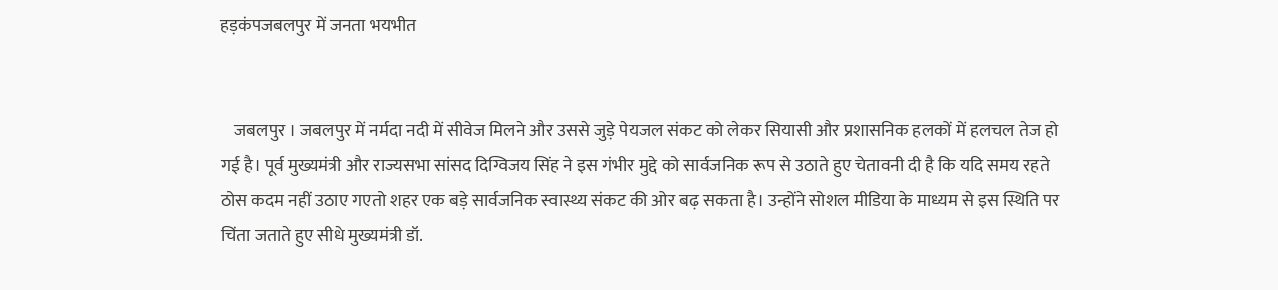हड़कंपजबलपुर में जनता भयभीत


    जबलपुर । जबलपुर में नर्मदा नदी में सीवेज मिलने और उससे जुड़े पेयजल संकट को लेकर सियासी और प्रशासनिक हलकों में हलचल तेज हो गई है। पूर्व मुख्यमंत्री और राज्यसभा सांसद दिग्विजय सिंह ने इस गंभीर मुद्दे को सार्वजनिक रूप से उठाते हुए चेतावनी दी है कि यदि समय रहते ठोस कदम नहीं उठाए गएतो शहर एक बड़े सार्वजनिक स्वास्थ्य संकट की ओर बढ़ सकता है। उन्होंने सोशल मीडिया के माध्यम से इस स्थिति पर चिंता जताते हुए सीधे मुख्यमंत्री डॉ.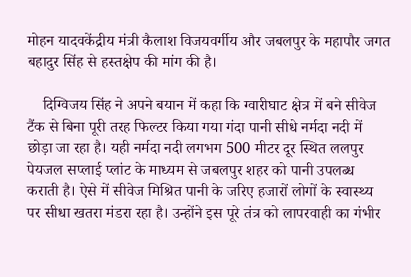मोहन यादवकेंद्रीय मंत्री कैलाश विजयवर्गीय और जबलपुर के महापौर जगत बहादुर सिंह से हस्तक्षेप की मांग की है।

    दिग्विजय सिंह ने अपने बयान में कहा कि ग्वारीघाट क्षेत्र में बने सीवेज टैंक से बिना पूरी तरह फिल्टर किया गया गंदा पानी सीधे नर्मदा नदी में छोड़ा जा रहा है। यही नर्मदा नदी लगभग 500 मीटर दूर स्थित ललपुर पेयजल सप्लाई प्लांट के माध्यम से जबलपुर शहर को पानी उपलब्ध कराती है। ऐसे में सीवेज मिश्रित पानी के जरिए हजारों लोगों के स्वास्थ्य पर सीधा खतरा मंडरा रहा है। उन्होंने इस पूरे तंत्र को लापरवाही का गंभीर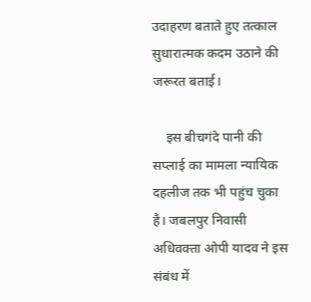उदाहरण बताते हुए तत्काल सुधारात्मक कदम उठाने की जरूरत बताई।

    इस बीचगंदे पानी की सप्लाई का मामला न्यायिक दहलीज तक भी पहुंच चुका है। जबलपुर निवासी अधिवक्ता ओपी यादव ने इस संबंध में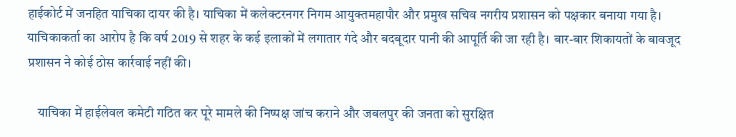हाईकोर्ट में जनहित याचिका दायर की है। याचिका में कलेक्टरनगर निगम आयुक्तमहापौर और प्रमुख सचिव नगरीय प्रशासन को पक्षकार बनाया गया है। याचिकाकर्ता का आरोप है कि वर्ष 2019 से शहर के कई इलाकों में लगातार गंदे और बदबूदार पानी की आपूर्ति की जा रही है। बार-बार शिकायतों के बावजूद प्रशासन ने कोई ठोस कार्रवाई नहीं की।

    याचिका में हाईलेवल कमेटी गठित कर पूरे मामले की निष्पक्ष जांच कराने और जबलपुर की जनता को सुरक्षित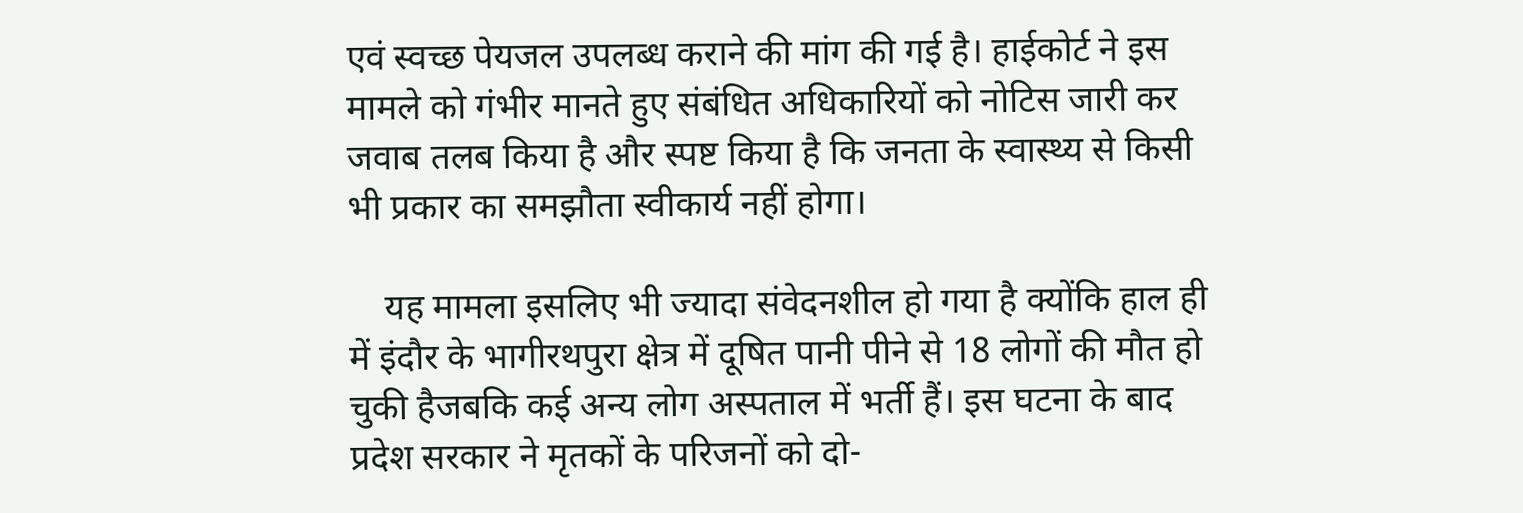एवं स्वच्छ पेयजल उपलब्ध कराने की मांग की गई है। हाईकोर्ट ने इस मामले को गंभीर मानते हुए संबंधित अधिकारियों को नोटिस जारी कर जवाब तलब किया है और स्पष्ट किया है कि जनता के स्वास्थ्य से किसी भी प्रकार का समझौता स्वीकार्य नहीं होगा।

    यह मामला इसलिए भी ज्यादा संवेदनशील हो गया है क्योंकि हाल ही में इंदौर के भागीरथपुरा क्षेत्र में दूषित पानी पीने से 18 लोगों की मौत हो चुकी हैजबकि कई अन्य लोग अस्पताल में भर्ती हैं। इस घटना के बाद प्रदेश सरकार ने मृतकों के परिजनों को दो-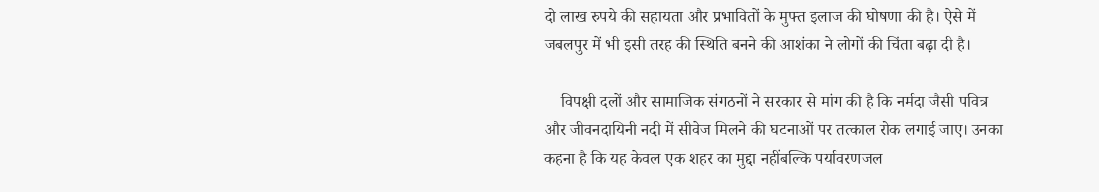दो लाख रुपये की सहायता और प्रभावितों के मुफ्त इलाज की घोषणा की है। ऐसे में जबलपुर में भी इसी तरह की स्थिति बनने की आशंका ने लोगों की चिंता बढ़ा दी है।

    विपक्षी दलों और सामाजिक संगठनों ने सरकार से मांग की है कि नर्मदा जैसी पवित्र और जीवनदायिनी नदी में सीवेज मिलने की घटनाओं पर तत्काल रोक लगाई जाए। उनका कहना है कि यह केवल एक शहर का मुद्दा नहींबल्कि पर्यावरणजल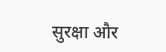सुरक्षा और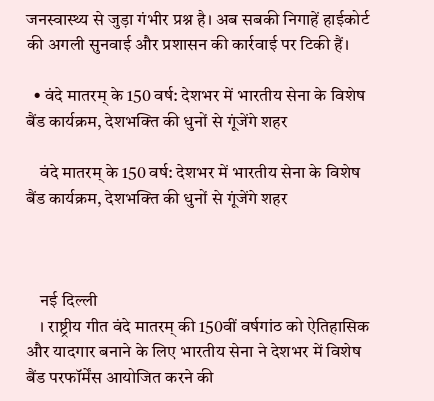जनस्वास्थ्य से जुड़ा गंभीर प्रश्न है। अब सबकी निगाहें हाईकोर्ट की अगली सुनवाई और प्रशासन की कार्रवाई पर टिकी हैं।

  • वंदे मातरम् के 150 वर्ष: देशभर में भारतीय सेना के विशेष बैंड कार्यक्रम, देशभक्ति की धुनों से गूंजेंगे शहर

    वंदे मातरम् के 150 वर्ष: देशभर में भारतीय सेना के विशेष बैंड कार्यक्रम, देशभक्ति की धुनों से गूंजेंगे शहर



    नई दिल्ली
    । राष्ट्रीय गीत वंदे मातरम् की 150वीं वर्षगांठ को ऐतिहासिक और यादगार बनाने के लिए भारतीय सेना ने देशभर में विशेष बैंड परफॉर्मेंस आयोजित करने की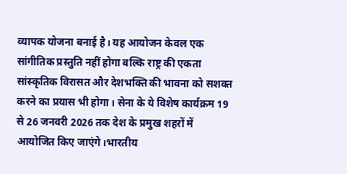व्यापक योजना बनाई है। यह आयोजन केवल एक सांगीतिक प्रस्तुति नहीं होगा बल्कि राष्ट्र की एकता सांस्कृतिक विरासत और देशभक्ति की भावना को सशक्त करने का प्रयास भी होगा। सेना के ये विशेष कार्यक्रम 19 से 26 जनवरी 2026 तक देश के प्रमुख शहरों में आयोजित किए जाएंगे।भारतीय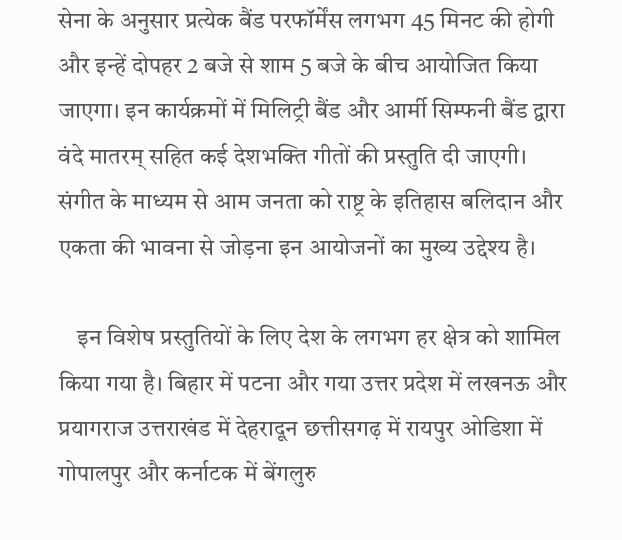सेना के अनुसार प्रत्येक बैंड परफॉर्मेंस लगभग 45 मिनट की होगी और इन्हें दोपहर 2 बजे से शाम 5 बजे के बीच आयोजित किया जाएगा। इन कार्यक्रमों में मिलिट्री बैंड और आर्मी सिम्फनी बैंड द्वारा वंदे मातरम् सहित कई देशभक्ति गीतों की प्रस्तुति दी जाएगी। संगीत के माध्यम से आम जनता को राष्ट्र के इतिहास बलिदान और एकता की भावना से जोड़ना इन आयोजनों का मुख्य उद्देश्य है।

    इन विशेष प्रस्तुतियों के लिए देश के लगभग हर क्षेत्र को शामिल किया गया है। बिहार में पटना और गया उत्तर प्रदेश में लखनऊ और प्रयागराज उत्तराखंड में देहरादून छत्तीसगढ़ में रायपुर ओडिशा में गोपालपुर और कर्नाटक में बेंगलुरु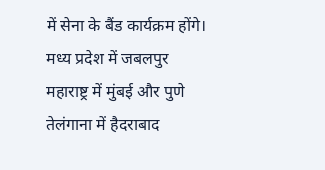में सेना के बैंड कार्यक्रम होंगे। मध्य प्रदेश में जबलपुर महाराष्ट्र में मुंबई और पुणे तेलंगाना में हैदराबाद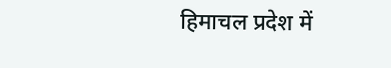हिमाचल प्रदेश में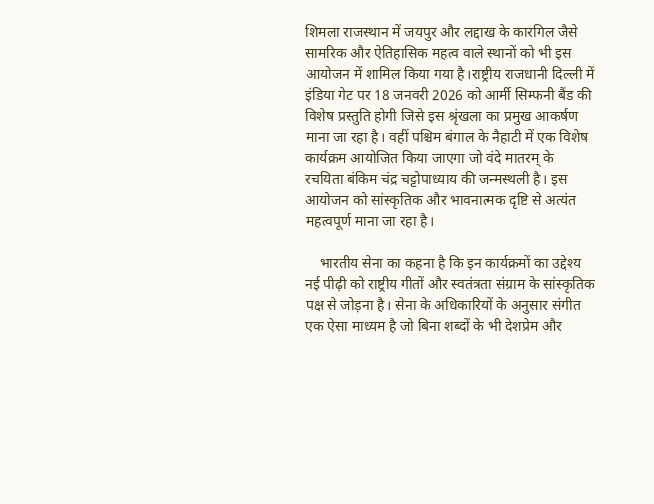शिमला राजस्थान में जयपुर और लद्दाख के कारगिल जैसे सामरिक और ऐतिहासिक महत्व वाले स्थानों को भी इस आयोजन में शामिल किया गया है।राष्ट्रीय राजधानी दिल्ली में इंडिया गेट पर 18 जनवरी 2026 को आर्मी सिम्फनी बैंड की विशेष प्रस्तुति होगी जिसे इस श्रृंखला का प्रमुख आकर्षण माना जा रहा है। वहीं पश्चिम बंगाल के नैहाटी में एक विशेष कार्यक्रम आयोजित किया जाएगा जो वंदे मातरम् के रचयिता बंकिम चंद्र चट्टोपाध्याय की जन्मस्थली है। इस आयोजन को सांस्कृतिक और भावनात्मक दृष्टि से अत्यंत महत्वपूर्ण माना जा रहा है।

    भारतीय सेना का कहना है कि इन कार्यक्रमों का उद्देश्य नई पीढ़ी को राष्ट्रीय गीतों और स्वतंत्रता संग्राम के सांस्कृतिक पक्ष से जोड़ना है। सेना के अधिकारियों के अनुसार संगीत एक ऐसा माध्यम है जो बिना शब्दों के भी देशप्रेम और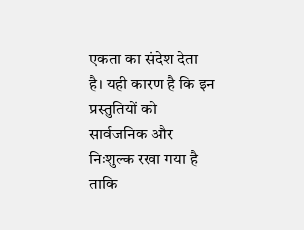एकता का संदेश देता है। यही कारण है कि इन प्रस्तुतियों को सार्वजनिक और निःशुल्क रखा गया है ताकि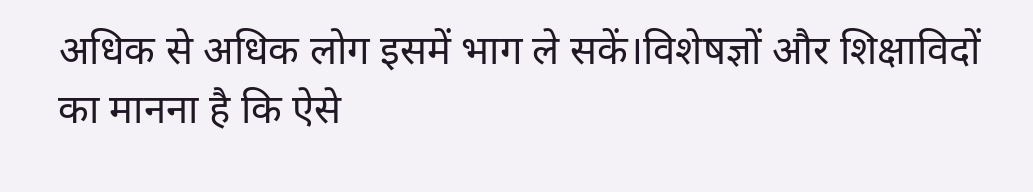अधिक से अधिक लोग इसमें भाग ले सकें।विशेषज्ञों और शिक्षाविदों का मानना है कि ऐसे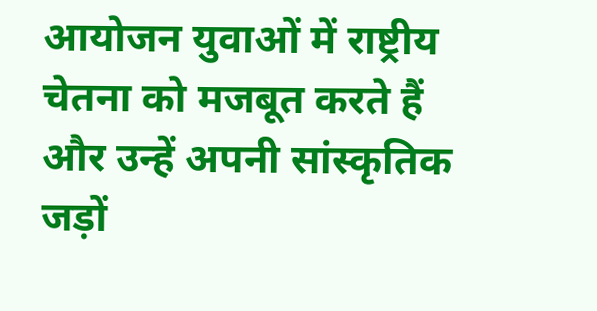आयोजन युवाओं में राष्ट्रीय चेतना को मजबूत करते हैं और उन्हें अपनी सांस्कृतिक जड़ों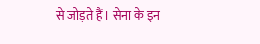से जोड़ते हैं। सेना के इन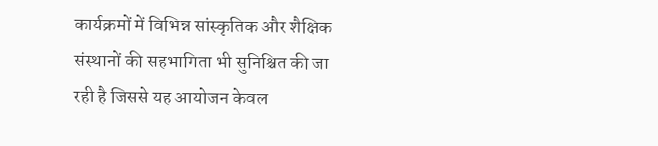कार्यक्रमों में विभिन्न सांस्कृतिक और शैक्षिक संस्थानों की सहभागिता भी सुनिश्चित की जा रही है जिससे यह आयोजन केवल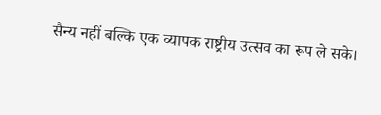सैन्य नहीं बल्कि एक व्यापक राष्ट्रीय उत्सव का रूप ले सके।